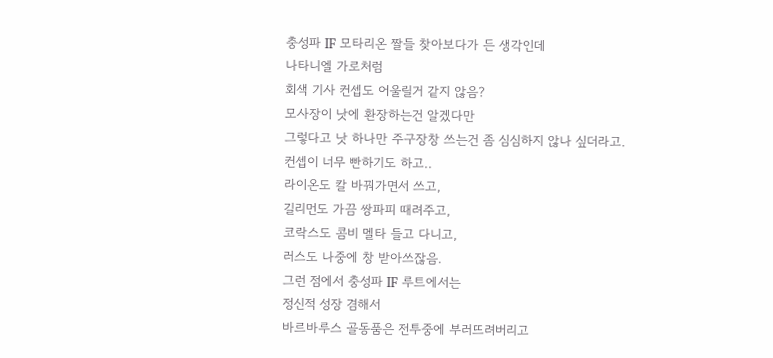충성파 IF 모타리온 짤들 찾아보다가 든 생각인데
나타니엘 가로처럼
회색 기사 컨셉도 어울릴거 같지 않음?
모사장이 낫에 환장하는건 알겠다만
그렇다고 낫 하나만 주구장창 쓰는건 좀 심심하지 않나 싶더라고.
컨셉이 너무 빤하기도 하고..
라이온도 칼 바꿔가면서 쓰고,
길리먼도 가끔 쌍파피 때려주고,
코락스도 콤비 멜타 들고 다니고,
러스도 나중에 창 받아쓰잖음.
그런 점에서 충성파 IF 루트에서는
정신적 성장 겸해서
바르바루스 골동품은 전투중에 부러뜨려버리고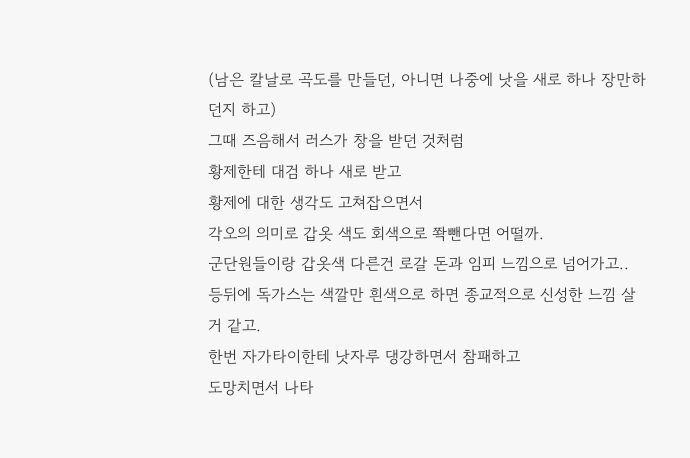(남은 칼날로 곡도를 만들던, 아니면 나중에 낫을 새로 하나 장만하던지 하고)
그때 즈음해서 러스가 창을 받던 것처럼
황제한테 대검 하나 새로 받고
황제에 대한 생각도 고쳐잡으면서
각오의 의미로 갑옷 색도 회색으로 쫙뺀다면 어떨까.
군단원들이랑 갑옷색 다른건 로갈 돈과 임피 느낌으로 넘어가고..
등뒤에 독가스는 색깔만 흰색으로 하면 종교적으로 신성한 느낌 살거 같고.
한번 자가타이한테 낫자루 댕강하면서 참패하고
도망치면서 나타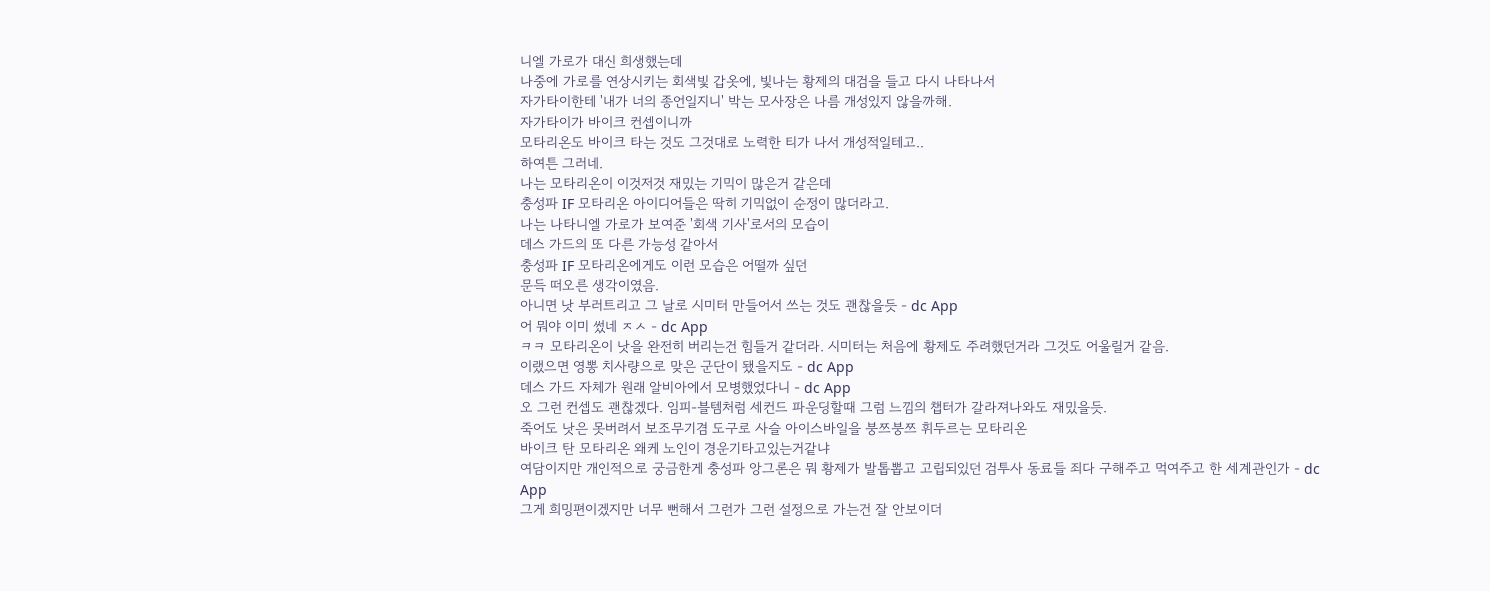니엘 가로가 대신 희생했는데
나중에 가로를 연상시키는 회색빛 갑옷에, 빛나는 황제의 대검을 들고 다시 나타나서
자가타이한테 '내가 너의 종언일지니' 박는 모사장은 나름 개성있지 않을까해.
자가타이가 바이크 컨셉이니까
모타리온도 바이크 타는 것도 그것대로 노력한 티가 나서 개성적일테고..
하여튼 그러네.
나는 모타리온이 이것저것 재밌는 기믹이 많은거 같은데
충성파 IF 모타리온 아이디어들은 딱히 기믹없이 순정이 많더라고.
나는 나타니엘 가로가 보여준 '회색 기사'로서의 모습이
데스 가드의 또 다른 가능성 같아서
충성파 IF 모타리온에게도 이런 모습은 어떨까 싶던
문득 떠오른 생각이였음.
아니면 낫 부러트리고 그 날로 시미터 만들어서 쓰는 것도 괜찮을듯 - dc App
어 뭐야 이미 썼네 ㅈㅅ - dc App
ㅋㅋ 모타리온이 낫을 완전히 버리는건 힘들거 같더라. 시미터는 처음에 황제도 주려했던거라 그것도 어울릴거 같음.
이랬으면 영뽕 치사량으로 맞은 군단이 됐을지도 - dc App
데스 가드 자체가 원래 알비아에서 모병했었다니 - dc App
오 그런 컨셉도 괜찮겠다. 임피-블템처럼 세컨드 파운딩할때 그럼 느낌의 챕터가 갈라져나와도 재밌을듯.
죽어도 낫은 못버려서 보조무기겸 도구로 사슬 아이스바일을 붕쯔붕쯔 휘두르는 모타리온
바이크 탄 모타리온 왜케 노인이 경운기타고있는거같냐
여담이지만 개인적으로 궁금한게 충성파 앙그론은 뭐 황제가 발톱뽑고 고립되있던 검투사 동료들 죄다 구해주고 먹여주고 한 세계관인가 - dc App
그게 희밍편이겠지만 너무 뻔해서 그런가 그런 설정으로 가는건 잘 안보이더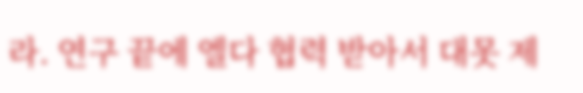라. 연구 끝에 엘다 협력 받아서 대못 제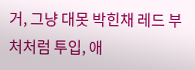거, 그냥 대못 박힌채 레드 부처처럼 투입, 애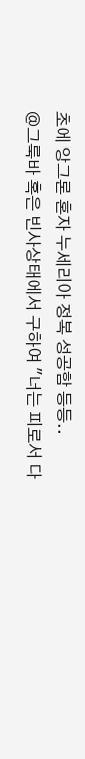초에 앙그론 혼자 누세리아 정복 성공함 등등..
@그룩바 혹은 빈사상태에서 구하여 "너는 피로서 다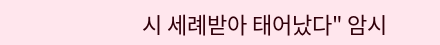시 세례받아 태어났다" 암시